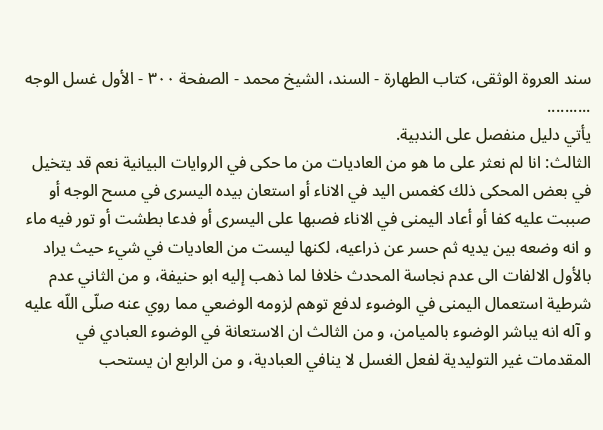سند العروة الوثقى، كتاب الطهارة - السند، الشيخ محمد - الصفحة ٣٠٠ - الأول غسل الوجه
..........
يأتي دليل منفصل على الندبية.
الثالث: انا لم نعثر على ما هو من العاديات من ما حكى في الروايات البيانية نعم قد يتخيل في بعض المحكى ذلك كغمس اليد في الاناء أو استعان بيده اليسرى في مسح الوجه أو صببت عليه كفا أو أعاد اليمنى في الاناء فصبها على اليسرى أو فدعا بطشت أو تور فيه ماء و انه وضعه بين يديه ثم حسر عن ذراعيه، لكنها ليست من العاديات في شيء حيث يراد بالأول الالفات الى عدم نجاسة المحدث خلافا لما ذهب إليه ابو حنيفة، و من الثاني عدم شرطية استعمال اليمنى في الوضوء لدفع توهم لزومه الوضعي مما روي عنه صلّى اللّه عليه و آله انه يباشر الوضوء بالميامن، و من الثالث ان الاستعانة في الوضوء العبادي في المقدمات غير التوليدية لفعل الغسل لا ينافي العبادية، و من الرابع ان يستحب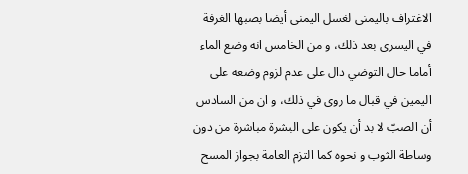الاغتراف باليمنى لغسل اليمنى أيضا بصبها الغرفة في اليسرى بعد ذلك، و من الخامس انه وضع الماء أماما حال التوضي دال على عدم لزوم وضعه على اليمين في قبال ما روى في ذلك، و ان من السادس أن الصبّ لا بد أن يكون على البشرة مباشرة من دون وساطة الثوب و نحوه كما التزم العامة بجواز المسح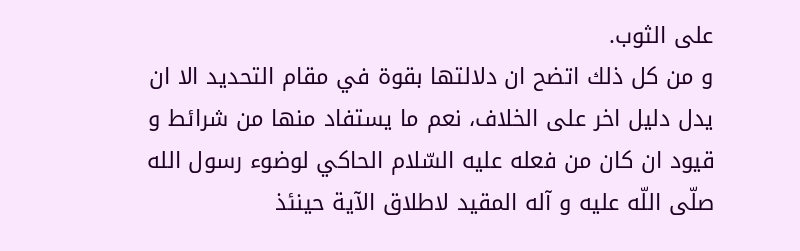على الثوب.
و من كل ذلك اتضح ان دلالتها بقوة في مقام التحديد الا ان يدل دليل اخر على الخلاف، نعم ما يستفاد منها من شرائط و قيود ان كان من فعله عليه السّلام الحاكي لوضوء رسول الله صلّى اللّه عليه و آله المقيد لاطلاق الآية حينئذ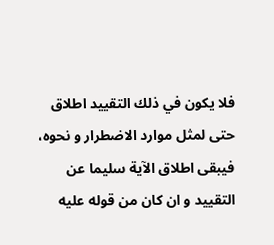فلا يكون في ذلك التقييد اطلاق حتى لمثل موارد الاضطرار و نحوه، فيبقى اطلاق الآية سليما عن التقييد و ان كان من قوله عليه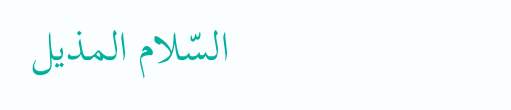السّلام المذيل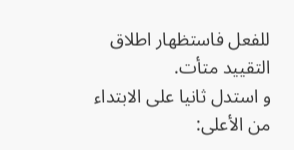للفعل فاستظهار اطلاق التقييد متأت.
و استدل ثانيا على الابتداء من الأعلى: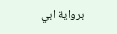برواية ابي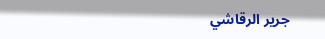جرير الرقاشي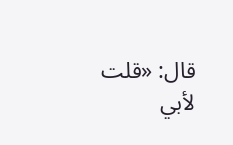قال: «قلت لأبي